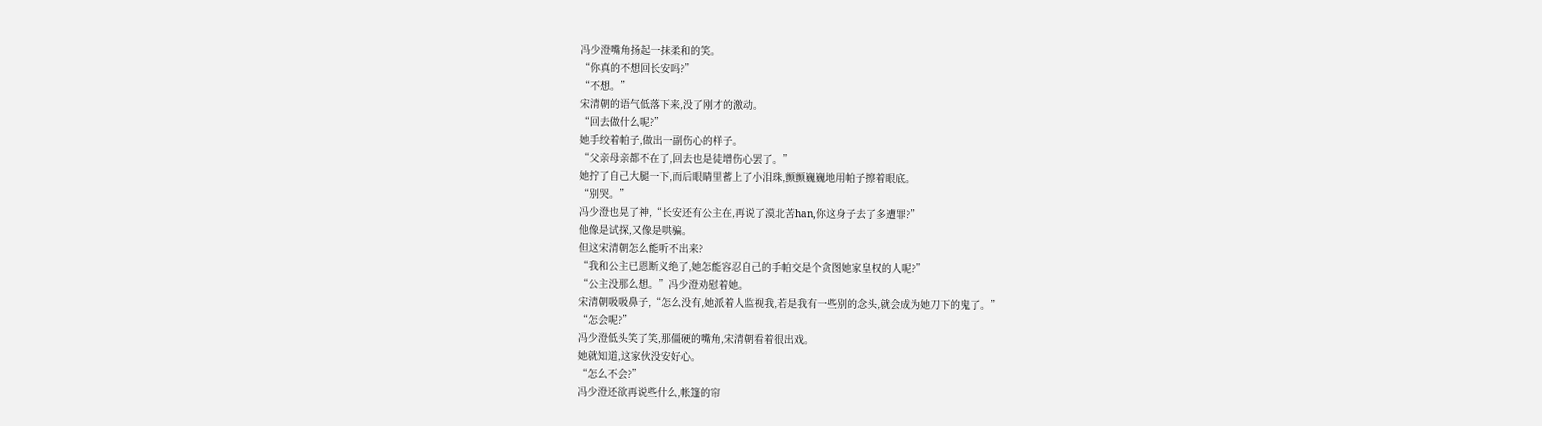冯少澄嘴角扬起一抹柔和的笑。
“你真的不想回长安吗?”
“不想。”
宋清朝的语气低落下来,没了刚才的激动。
“回去做什么呢?”
她手绞着帕子,做出一副伤心的样子。
“父亲母亲都不在了,回去也是徒增伤心罢了。”
她拧了自己大腿一下,而后眼睛里蓄上了小泪珠,颤颤巍巍地用帕子擦着眼底。
“别哭。”
冯少澄也晃了神,“长安还有公主在,再说了漠北苦han,你这身子去了多遭罪?”
他像是试探,又像是哄骗。
但这宋清朝怎么能听不出来?
“我和公主已恩断义绝了,她怎能容忍自己的手帕交是个贪图她家皇权的人呢?”
“公主没那么想。”冯少澄劝慰着她。
宋清朝吸吸鼻子,“怎么没有,她派着人监视我,若是我有一些别的念头,就会成为她刀下的鬼了。”
“怎会呢?”
冯少澄低头笑了笑,那僵硬的嘴角,宋清朝看着很出戏。
她就知道,这家伙没安好心。
“怎么不会?”
冯少澄还欲再说些什么,帐篷的帘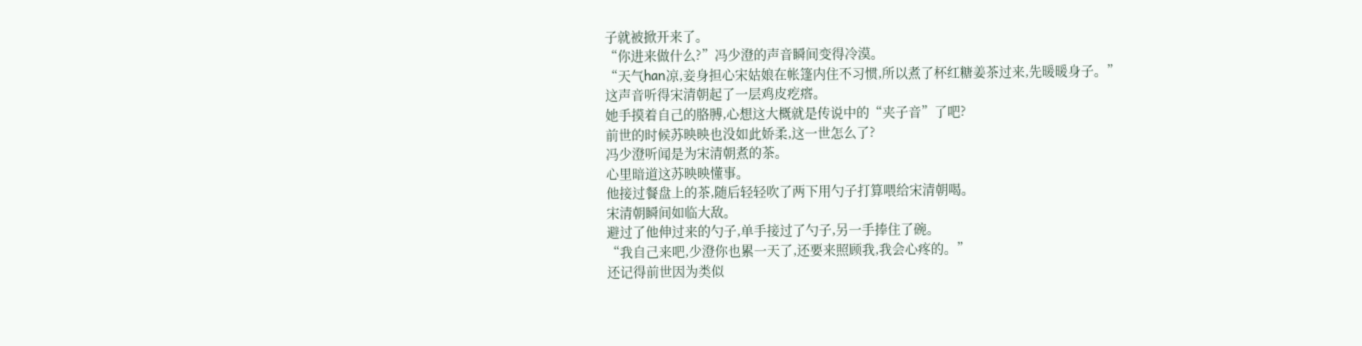子就被掀开来了。
“你进来做什么?”冯少澄的声音瞬间变得冷漠。
“天气han凉,妾身担心宋姑娘在帐篷内住不习惯,所以煮了杯红糖姜茶过来,先暖暖身子。”
这声音听得宋清朝起了一层鸡皮疙瘩。
她手摸着自己的胳膊,心想这大概就是传说中的“夹子音”了吧?
前世的时候苏映映也没如此娇柔,这一世怎么了?
冯少澄听闻是为宋清朝煮的茶。
心里暗道这苏映映懂事。
他接过餐盘上的茶,随后轻轻吹了两下用勺子打算喂给宋清朝喝。
宋清朝瞬间如临大敌。
避过了他伸过来的勺子,单手接过了勺子,另一手捧住了碗。
“我自己来吧,少澄你也累一天了,还要来照顾我,我会心疼的。”
还记得前世因为类似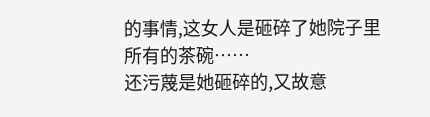的事情,这女人是砸碎了她院子里所有的茶碗……
还污蔑是她砸碎的,又故意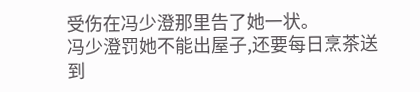受伤在冯少澄那里告了她一状。
冯少澄罚她不能出屋子,还要每日烹茶送到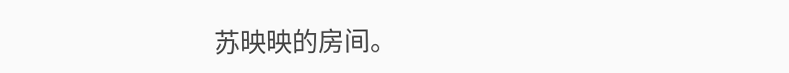苏映映的房间。